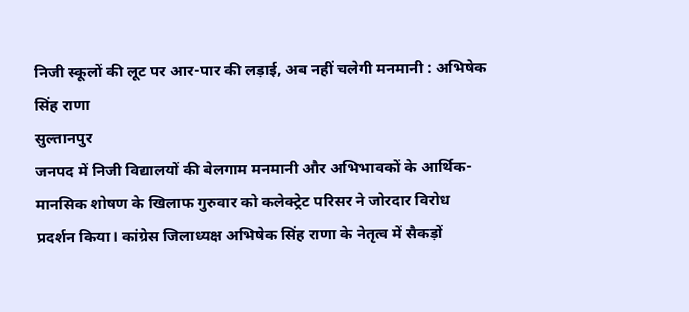निजी स्कूलों की लूट पर आर-पार की लड़ाई, अब नहीं चलेगी मनमानी : अभिषेक सिंह राणा
सुल्तानपुर
जनपद में निजी विद्यालयों की बेलगाम मनमानी और अभिभावकों के आर्थिक-मानसिक शोषण के खिलाफ गुरुवार को कलेक्ट्रेट परिसर ने जोरदार विरोध प्रदर्शन किया। कांग्रेस जिलाध्यक्ष अभिषेक सिंह राणा के नेतृत्व में सैकड़ों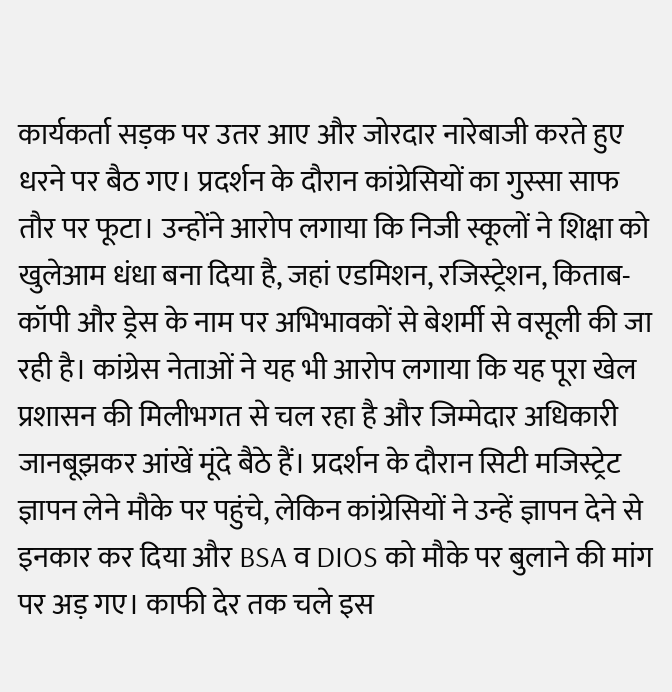कार्यकर्ता सड़क पर उतर आए और जोरदार नारेबाजी करते हुए धरने पर बैठ गए। प्रदर्शन के दौरान कांग्रेसियों का गुस्सा साफ तौर पर फूटा। उन्होंने आरोप लगाया कि निजी स्कूलों ने शिक्षा को खुलेआम धंधा बना दिया है, जहां एडमिशन, रजिस्ट्रेशन, किताब-कॉपी और ड्रेस के नाम पर अभिभावकों से बेशर्मी से वसूली की जा रही है। कांग्रेस नेताओं ने यह भी आरोप लगाया कि यह पूरा खेल प्रशासन की मिलीभगत से चल रहा है और जिम्मेदार अधिकारी जानबूझकर आंखें मूंदे बैठे हैं। प्रदर्शन के दौरान सिटी मजिस्ट्रेट ज्ञापन लेने मौके पर पहुंचे, लेकिन कांग्रेसियों ने उन्हें ज्ञापन देने से इनकार कर दिया और BSA व DIOS को मौके पर बुलाने की मांग पर अड़ गए। काफी देर तक चले इस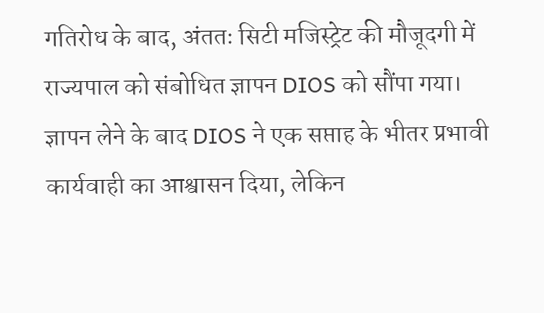गतिरोध के बाद, अंततः सिटी मजिस्ट्रेट की मौजूदगी में राज्यपाल को संबोधित ज्ञापन DIOS को सौंपा गया। ज्ञापन लेने के बाद DIOS ने एक सप्ताह के भीतर प्रभावी कार्यवाही का आश्वासन दिया, लेकिन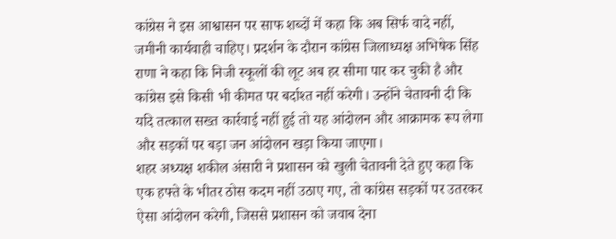कांग्रेस ने इस आश्वासन पर साफ शब्दों में कहा कि अब सिर्फ वादे नहीं, जमीनी कार्यवाही चाहिए। प्रदर्शन के दौरान कांग्रेस जिलाध्यक्ष अभिषेक सिंह राणा ने कहा कि निजी स्कूलों की लूट अब हर सीमा पार कर चुकी है और कांग्रेस इसे किसी भी कीमत पर बर्दाश्त नहीं करेगी। उन्होंने चेतावनी दी कि यदि तत्काल सख्त कार्रवाई नहीं हुई तो यह आंदोलन और आक्रामक रूप लेगा और सड़कों पर बड़ा जन आंदोलन खड़ा किया जाएगा।
शहर अध्यक्ष शकील अंसारी ने प्रशासन को खुली चेतावनी देते हुए कहा कि एक हफ्ते के भीतर ठोस कदम नहीं उठाए गए, तो कांग्रेस सड़कों पर उतरकर ऐसा आंदोलन करेगी, जिससे प्रशासन को जवाब देना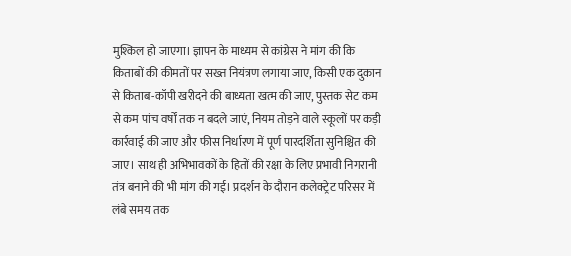मुश्किल हो जाएगा। ज्ञापन के माध्यम से कांग्रेस ने मांग की कि किताबों की कीमतों पर सख्त नियंत्रण लगाया जाए, किसी एक दुकान से किताब-कॉपी खरीदने की बाध्यता खत्म की जाए, पुस्तक सेट कम से कम पांच वर्षों तक न बदले जाएं, नियम तोड़ने वाले स्कूलों पर कड़ी कार्रवाई की जाए और फीस निर्धारण में पूर्ण पारदर्शिता सुनिश्चित की जाए। साथ ही अभिभावकों के हितों की रक्षा के लिए प्रभावी निगरानी तंत्र बनाने की भी मांग की गई। प्रदर्शन के दौरान कलेक्ट्रेट परिसर में लंबे समय तक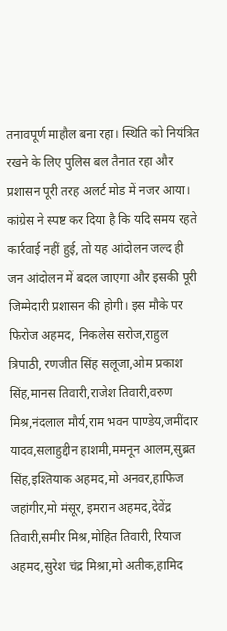तनावपूर्ण माहौल बना रहा। स्थिति को नियंत्रित रखने के लिए पुलिस बल तैनात रहा और प्रशासन पूरी तरह अलर्ट मोड में नजर आया। कांग्रेस ने स्पष्ट कर दिया है कि यदि समय रहते कार्रवाई नहीं हुई, तो यह आंदोलन जल्द ही जन आंदोलन में बदल जाएगा और इसकी पूरी जिम्मेदारी प्रशासन की होगी। इस मौके पर फिरोज अहमद, निकलेस सरोज,राहुल त्रिपाठी, रणजीत सिंह सलूजा,ओम प्रकाश सिंह,मानस तिवारी,राजेश तिवारी,वरुण मिश्र,नंदलाल मौर्य,राम भवन पाण्डेय,जमींदार यादव,सलाहुद्दीन हाशमी,ममनून आलम,सुब्रत सिंह,इश्तियाक अहमद,मो अनवर,हाफिज जहांगीर,मो मंसूर, इमरान अहमद,देवेंद्र तिवारी,समीर मिश्र,मोहित तिवारी, रियाज अहमद,सुरेश चंद्र मिश्रा,मो अतीक,हामिद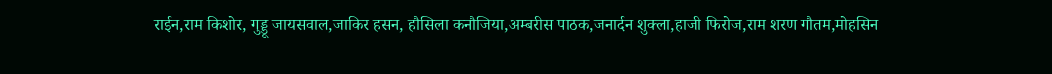राईन,राम किशोर, गुड्डू जायसवाल,जाकिर हसन, हौसिला कनौजिया,अम्बरीस पाठक,जनार्दन शुक्ला,हाजी फिरोज,राम शरण गौतम,मोहसिन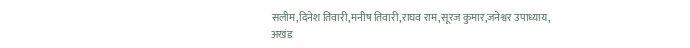सलीम,दिनेश तिवारी,मनीष तिवारी,राघव राम,सूरज कुमार,जनेश्वर उपाध्याय, अखंड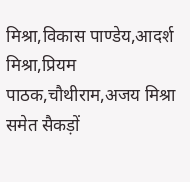मिश्रा,विकास पाण्डेय,आदर्श मिश्रा,प्रियम पाठक,चौथीराम,अजय मिश्रा समेत सैकड़ों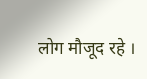लोग मौजूद रहे ।